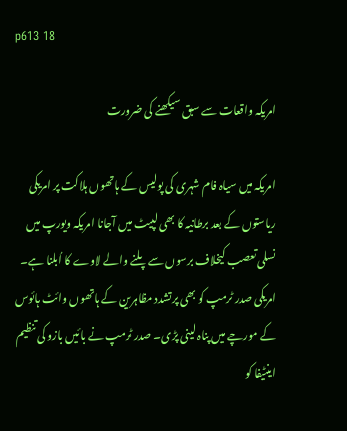p613 18

امریکہ واقعات سے سبق سیکھنے کی ضرورت

امریکہ میں سیاہ فام شہری کی پولیس کے ہاتھوں ہلاکت پر امریکی ریاستوں کے بعد برطانیہ کا بھی لپیٹ میں آجانا امریکہ ویورپ میں نسلی تعصب کیخلاف برسوں سے پلنے والے لاوے کا اُبلنا ہے۔ امریکی صدر ٹرمپ کو بھی پرتشدد مظاہرین کے ہاتھوں وائٹ ہائوس کے مورچے میں پناہ لینی پڑی۔ صدر ٹرمپ نے بائیں بازو کی تنظیم اینٹیفا کو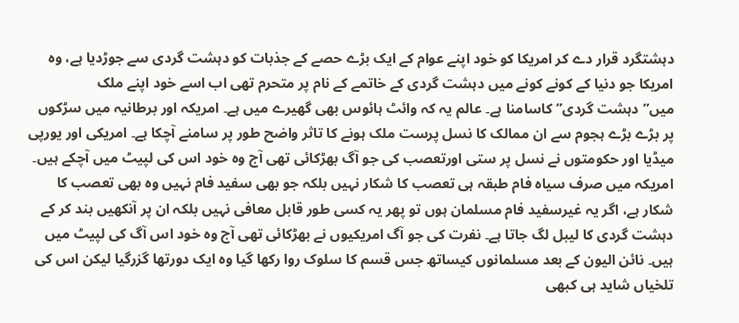دہشتگرد قرار دے کر امریکا کو خود اپنے عوام کے ایک بڑے حصے کے جذبات کو دہشت گردی سے جوڑدیا ہے، وہ امریکا جو دنیا کے کونے کونے میں دہشت گردی کے خاتمے کے نام پر متحرم تھی اب اسے خود اپنے ملک میں”دہشت گردی”کاسامنا ہے۔ عالم یہ کہ وائٹ ہائوس بھی گھیرے میں ہے۔ امریکہ اور برطانیہ میں سڑکوں پر بڑے بڑے ہجوم سے ان ممالک کا نسل پرست ملک ہونے کا تاثر واضح طور پر سامنے آچکا ہے۔ امریکی اور یورپی میڈیا اور حکومتوں نے نسل پر ستی اورتعصب کی جو آگ بھڑکائی تھی آج وہ خود اس کی لپیٹ میں آچکے ہیں۔ امریکہ میں صرف سیاہ فام طبقہ ہی تعصب کا شکار نہیں بلکہ جو بھی سفید فام نہیں وہ بھی تعصب کا شکار ہے، اگر یہ غیرسفید فام مسلمان ہوں تو پھر یہ کسی طور قابل معافی نہیں بلکہ ان پر آنکھیں بند کر کے دہشت گردی کا لیبل لگ جاتا ہے۔ نفرت کی جو آگ امریکیوں نے بھڑکائی تھی آج وہ خود اس آگ کی لپیٹ میں ہیں۔ نائن الیون کے بعد مسلمانوں کیساتھ جس قسم کا سلوک روا رکھا گیا وہ ایک دورتھا گزرگیا لیکن اس کی تلخیاں شاید ہی کبھی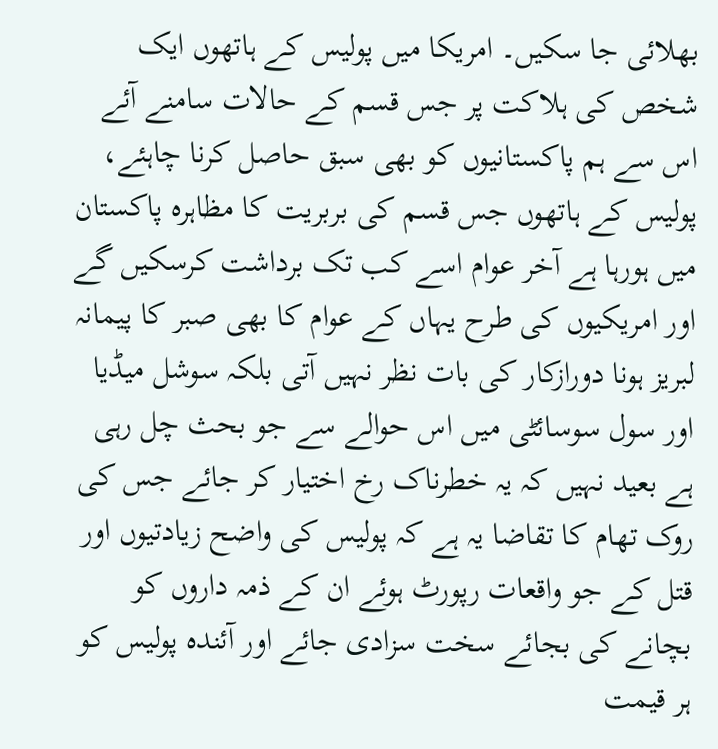بھلائی جا سکیں۔ امریکا میں پولیس کے ہاتھوں ایک شخص کی ہلاکت پر جس قسم کے حالات سامنے آئے اس سے ہم پاکستانیوں کو بھی سبق حاصل کرنا چاہئے، پولیس کے ہاتھوں جس قسم کی بربریت کا مظاہرہ پاکستان میں ہورہا ہے آخر عوام اسے کب تک برداشت کرسکیں گے اور امریکیوں کی طرح یہاں کے عوام کا بھی صبر کا پیمانہ لبریز ہونا دورازکار کی بات نظر نہیں آتی بلکہ سوشل میڈیا اور سول سوسائٹی میں اس حوالے سے جو بحث چل رہی ہے بعید نہیں کہ یہ خطرناک رخ اختیار کر جائے جس کی روک تھام کا تقاضا یہ ہے کہ پولیس کی واضح زیادتیوں اور قتل کے جو واقعات رپورٹ ہوئے ان کے ذمہ داروں کو بچانے کی بجائے سخت سزادی جائے اور آئندہ پولیس کو ہر قیمت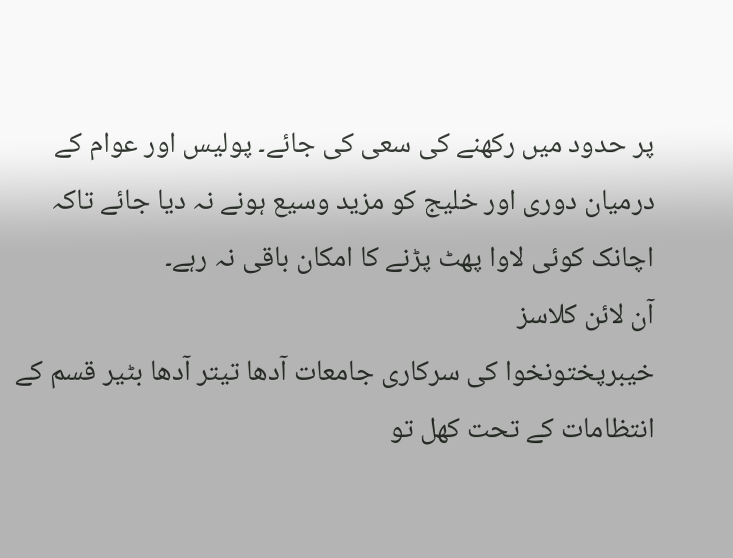پر حدود میں رکھنے کی سعی کی جائے۔ پولیس اور عوام کے درمیان دوری اور خلیج کو مزید وسیع ہونے نہ دیا جائے تاکہ اچانک کوئی لاوا پھٹ پڑنے کا امکان باقی نہ رہے۔
آن لائن کلاسز
خیبرپختونخوا کی سرکاری جامعات آدھا تیتر آدھا بٹیر قسم کے انتظامات کے تحت کھل تو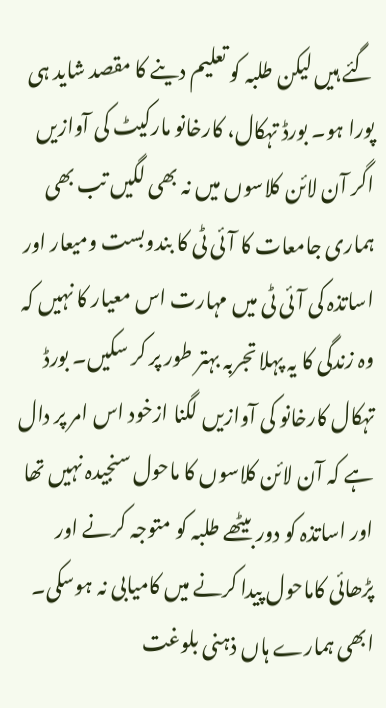گئے ہیں لیکن طلبہ کو تعلیم دینے کا مقصد شاید ہی پورا ہو۔ بورڈ تہکال، کارخانو مارکیٹ کی آوازیں اگر آن لائن کلاسوں میں نہ بھی لگیں تب بھی ہماری جامعات کا آئی ٹی کا بندوبست ومیعار اور اساتذہ کی آئی ٹی میں مہارت اس معیار کا نہیں کہ وہ زندگی کا یہ پہلا تجربہ بہتر طور پر کر سکیں۔ بورڈ تہکال کارخانو کی آوازیں لگنا ازخود اس امر پر دال ہے کہ آن لائن کلاسوں کا ماحول سنجیدہ نہیں تھا اور اساتذہ کو دور بیٹھے طلبہ کو متوجہ کرنے اور پڑھائی کاماحول پیدا کرنے میں کامیابی نہ ہوسکی۔ ابھی ہمارے ہاں ذہنی بلوغت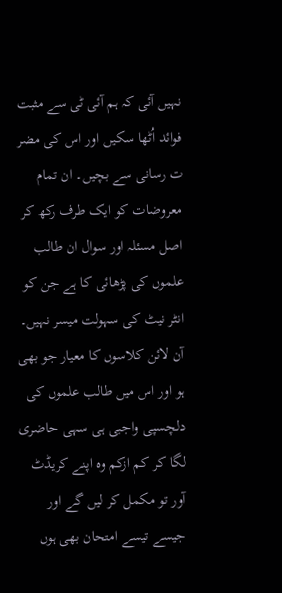نہیں آئی کہ ہم آئی ٹی سے مثبت فوائد اُٹھا سکیں اور اس کی مضر ت رسانی سے بچیں۔ ان تمام معروضات کو ایک طرف رکھ کر اصل مسئلہ اور سوال ان طالب علموں کی پڑھائی کا ہے جن کو انٹر نیٹ کی سہولت میسر نہیں۔ آن لائن کلاسوں کا معیار جو بھی ہو اور اس میں طالب علموں کی دلچسپی واجبی ہی سہی حاضری لگا کر کم ازکم وہ اپنے کریڈٹ آور تو مکمل کر لیں گے اور جیسے تیسے امتحان بھی ہوں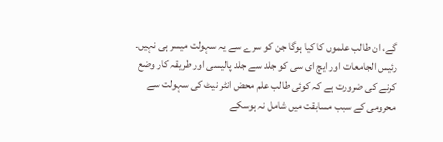گے، ان طالب علموں کا کیا ہوگا جن کو سرے سے یہ سہولت میسر ہی نہیں۔ رئیس الجامعات اور ایچ ای سی کو جلد سے جلد پالیسی اور طریقہ کار وضع کرنے کی ضرورت ہے کہ کوئی طالب علم محض انٹر نیٹ کی سہولت سے محرومی کے سبب مسابقت میں شامل نہ ہوسکے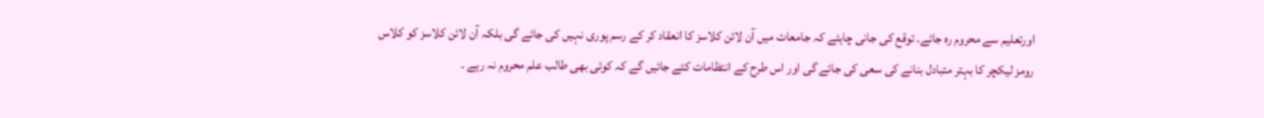اورتعلیم سے محروم رہ جائے۔ توقع کی جانی چاہئے کہ جامعات میں آن لائن کلاسز کا انعقاد کر کے رسم پوری نہیں کی جائے گی بلکہ آن لائن کلاسز کو کلاس رومز لیکچر کا بہتر متبادل بنانے کی سعی کی جائے گی اور اس طرح کے انتظامات کئے جائیں گے کہ کوئی بھی طالب علم محروم نہ رہے ۔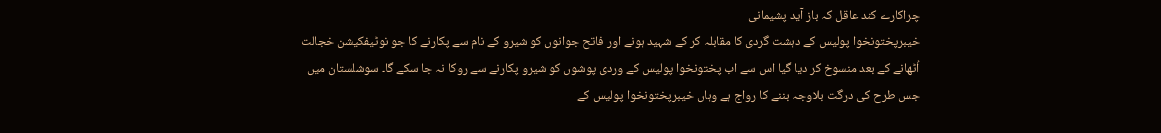چراکارے کند عاقل کہ باز آید پشیمانی
خیبرپختونخوا پولیس کے دہشت گردی کا مقابلہ کر کے شہید ہونے اور فاتح جوانوں کو شیرو کے نام سے پکارنے کا جو نوٹیفکیشن خجالت اُٹھانے کے بعد منسوخ کر دیا گیا اس سے اب پختونخوا پولیس کے وردی پوشوں کو شیرو پکارنے سے روکا نہ جا سکے گا۔ سوشلستان میں جس طرح کی درگت بلاوجہ بننے کا رواج ہے وہاں خیبرپختونخوا پولیس کے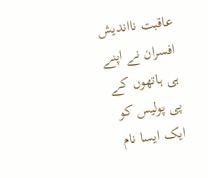عاقبت نااندیش افسران نے اپنے ہی ہاتھوں کے پی پولیس کو ایک ایسا نام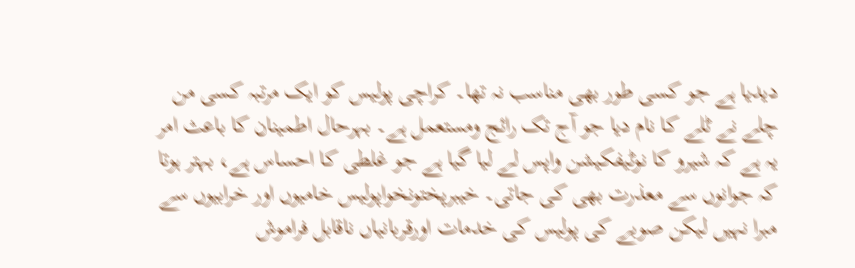دیدیا ہے جو کسی طور بھی مناسب نہ تھا۔ کراچی پولیس کو ایک مرتبہ کسی من چلے نے ٹلے کا نام دیا جو آج تک رائج ومستعمل ہے۔ بہرحال اطمینان کا باعث امر یہ ہے کہ شیرو کا نوٹیفکیشن واپس لے لیا گیا ہے جو غلطی کا احساس ہے، بہتر ہوتا کہ جوانوں سے معذرت بھی کی جاتی۔ خیبرپختونخواپولیس خامیوں اور خرابیوں سے مبرا نہیں لیکن صوبے کی پولیس کی خدمات اورقربانیاں ناقابل فراموش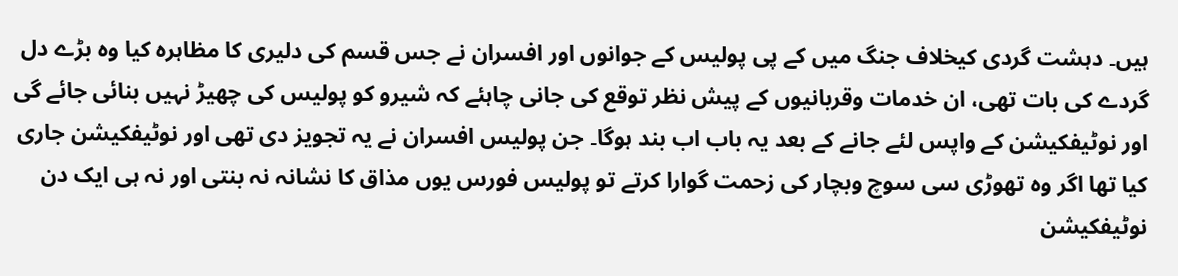ہیں۔ دہشت گردی کیخلاف جنگ میں کے پی پولیس کے جوانوں اور افسران نے جس قسم کی دلیری کا مظاہرہ کیا وہ بڑے دل گردے کی بات تھی، ان خدمات وقربانیوں کے پیش نظر توقع کی جانی چاہئے کہ شیرو کو پولیس کی چھیڑ نہیں بنائی جائے گی اور نوٹیفکیشن کے واپس لئے جانے کے بعد یہ باب اب بند ہوگا۔ جن پولیس افسران نے یہ تجویز دی تھی اور نوٹیفکیشن جاری کیا تھا اگر وہ تھوڑی سی سوچ وبچار کی زحمت گوارا کرتے تو پولیس فورس یوں مذاق کا نشانہ نہ بنتی اور نہ ہی ایک دن نوٹیفکیشن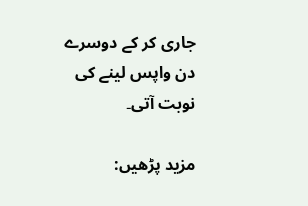جاری کر کے دوسرے دن واپس لینے کی نوبت آتی۔

مزید پڑھیں: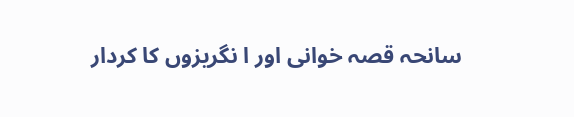سانحہ قصہ خوانی اور ا نگریزوں کا کردار